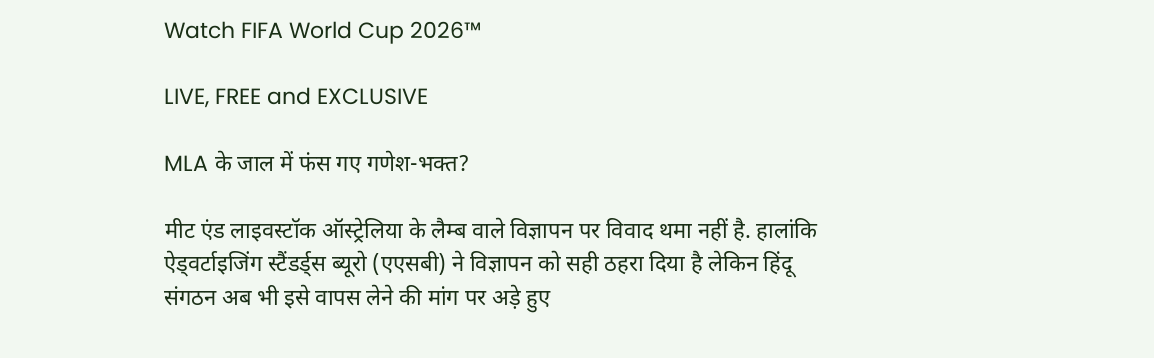Watch FIFA World Cup 2026™

LIVE, FREE and EXCLUSIVE

MLA के जाल में फंस गए गणेश-भक्त?

मीट एंड लाइवस्टॉक ऑस्ट्रेलिया के लैम्ब वाले विज्ञापन पर विवाद थमा नहीं है. हालांकि ऐड्वर्टाइजिंग स्टैंडर्ड्स ब्यूरो (एएसबी) ने विज्ञापन को सही ठहरा दिया है लेकिन हिंदू संगठन अब भी इसे वापस लेने की मांग पर अड़े हुए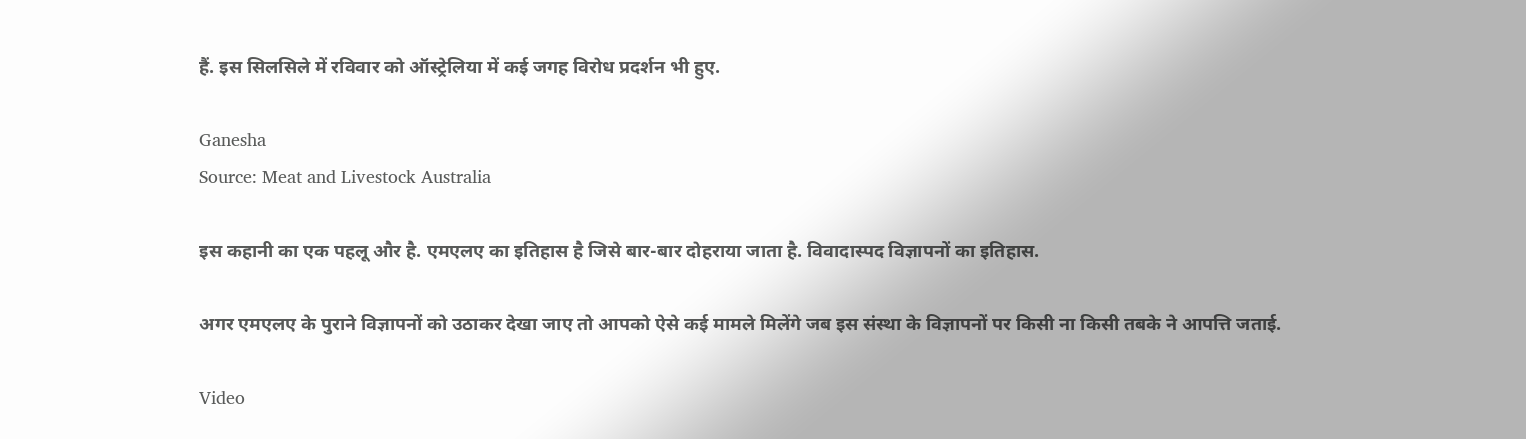हैं. इस सिलसिले में रविवार को ऑस्ट्रेलिया में कई जगह विरोध प्रदर्शन भी हुए.

Ganesha
Source: Meat and Livestock Australia

इस कहानी का एक पहलू और है. एमएलए का इतिहास है जिसे बार-बार दोहराया जाता है. विवादास्पद विज्ञापनों का इतिहास.

अगर एमएलए के पुराने विज्ञापनों को उठाकर देखा जाए तो आपको ऐसे कई मामले मिलेंगे जब इस संस्था के विज्ञापनों पर किसी ना किसी तबके ने आपत्ति जताई.

Video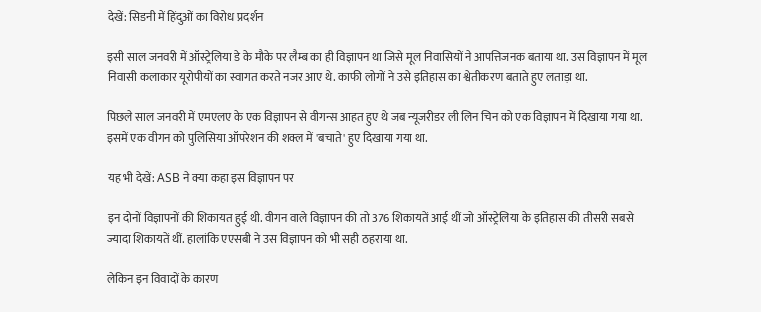देखें: सिडनी में हिंदुओं का विरोध प्रदर्शन

इसी साल जनवरी में ऑस्ट्रेलिया डे के मौके पर लैम्ब का ही विज्ञापन था जिसे मूल निवासियों ने आपत्तिजनक बताया था. उस विज्ञापन में मूल निवासी कलाकार यूरोपीयों का स्वागत करते नजर आए थे. काफी लोगों ने उसे इतिहास का श्वेतीकरण बताते हुए लताड़ा था.

पिछले साल जनवरी में एमएलए के एक विज्ञापन से वीगन्स आहत हुए थे जब न्यूजरीडर ली लिन चिन को एक विज्ञापन में दिखाया गया था. इसमें एक वीगन को पुलिसिया ऑपरेशन की शक्ल में 'बचाते' हुए दिखाया गया था.

यह भी देखें: ASB ने क्या कहा इस विज्ञापन पर

इन दोनों विज्ञापनों की शिकायत हुई थी. वीगन वाले विज्ञापन की तो 376 शिकायतें आई थीं जो ऑस्ट्रेलिया के इतिहास की तीसरी सबसे ज्यादा शिकायतें थीं. हालांकि एएसबी ने उस विज्ञापन को भी सही ठहराया था.

लेकिन इन विवादों के कारण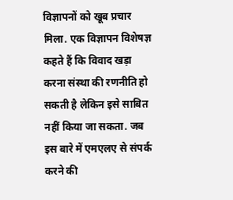विज्ञापनों को खूब प्रचार मिला. एक विज्ञापन विशेषज्ञ कहते हैं कि विवाद खड़ा करना संस्था की रणनीति हो सकती है लेकिन इसे साबित नहीं किया जा सकता. जब इस बारे में एमएलए से संपर्क करने की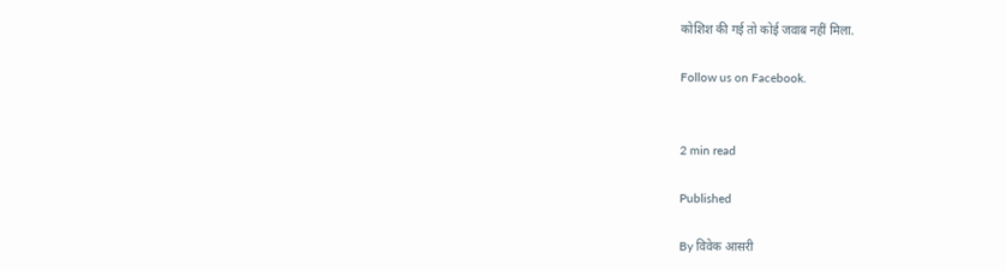कोशिश की गई तो कोई जवाब नहीं मिला.

Follow us on Facebook.


2 min read

Published

By विवेक आसरी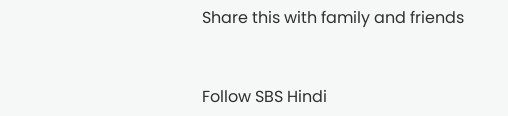Share this with family and friends


Follow SBS Hindi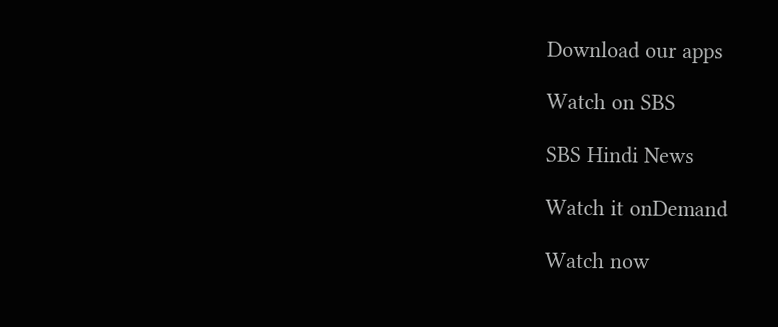Download our apps

Watch on SBS

SBS Hindi News

Watch it onDemand

Watch now